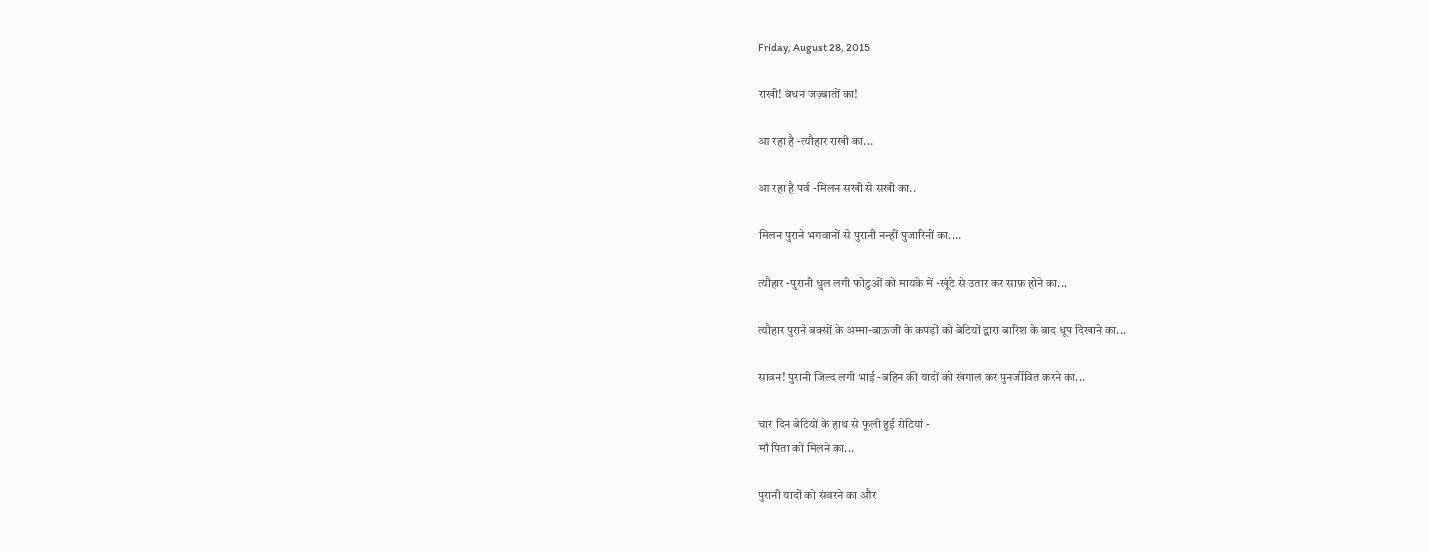Friday, August 28, 2015

राखी! बंधन जज़्बातों का!

आ रहा है -त्यौहार राखी का...

आ रहा है पर्व -मिलन सखी से सखी का..

मिलन पुराने भगवानों से पुरानी नन्हीं पुजारिनों का....

त्यौहार -पुरानी धुल लगी फोटुओं को मायके में -खूंटे से उतार कर साफ़ होने का...

त्यौहार पुराने बक्सों के अम्मा-बाऊजी के कपड़ों को बेटियों द्वारा बारिश के बाद धूप दिखाने का...

सावन! पुरानी जिल्द लगी भाई -बहिन की यादों को खंगाल कर पुनर्जीवित करने का...

चार दिन बेटियों के हाथ से फूली हुई रोटियां -
माँ पिता को मिलने का...

पुरानी यादों को संवरने का और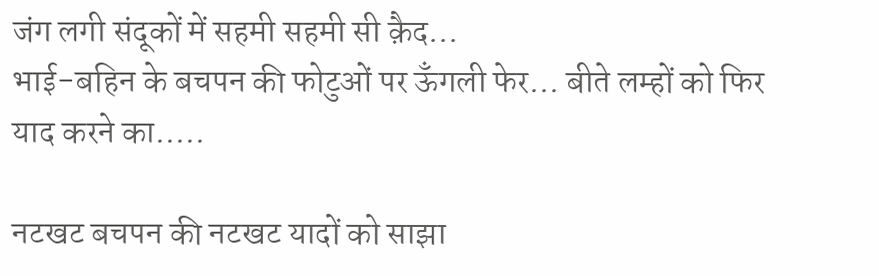जंग लगी संदूकों में सहमी सहमी सी क़ैद...
भाई-बहिन के बचपन की फोटुओं पर ऊँगली फेर... बीते लम्हों को फिर याद करने का.....

नटखट बचपन की नटखट यादों को साझा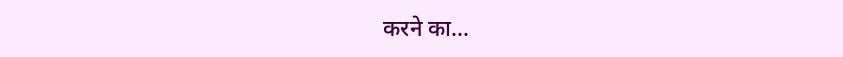करने का...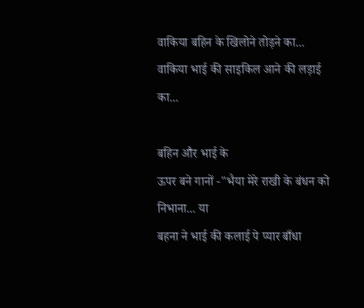वाकिया बहिन के खिलोने तोड़ने का...
वाकिया भाई की साइकिल आने की लड़ाई का...

बहिन और भाई के
ऊपर बने गानों -"भैया मेरे राखी के बंधन को निभाना... या
बहना ने भाई की कलाई पे प्यार बाँधा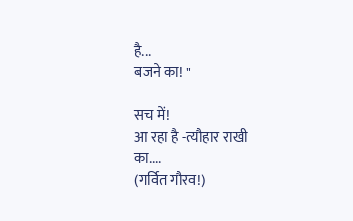है...
बजने का! "

सच में!
आ रहा है -त्यौहार राखी का....
(गर्वित गौरव!)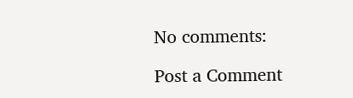No comments:

Post a Comment